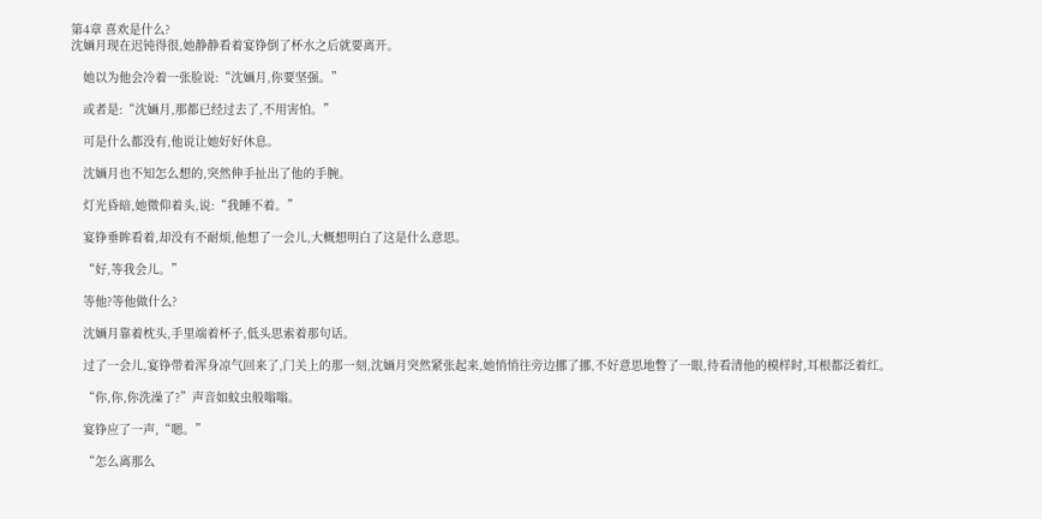第4章 喜欢是什么?
沈婳月现在迟钝得很,她静静看着宴铮倒了杯水之后就要离开。

    她以为他会冷着一张脸说:“沈婳月,你要坚强。”

    或者是:“沈婳月,那都已经过去了,不用害怕。”

    可是什么都没有,他说让她好好休息。

    沈婳月也不知怎么想的,突然伸手扯出了他的手腕。

    灯光昏暗,她微仰着头,说:“我睡不着。”

    宴铮垂眸看着,却没有不耐烦,他想了一会儿,大概想明白了这是什么意思。

    “好,等我会儿。”

    等他?等他做什么?

    沈婳月靠着枕头,手里端着杯子,低头思索着那句话。

    过了一会儿,宴铮带着浑身凉气回来了,门关上的那一刻,沈婳月突然紧张起来,她悄悄往旁边挪了挪,不好意思地瞥了一眼,待看清他的模样时,耳根都泛着红。

    “你,你,你洗澡了?”声音如蚊虫般嗡嗡。

    宴铮应了一声,“嗯。”

    “怎么离那么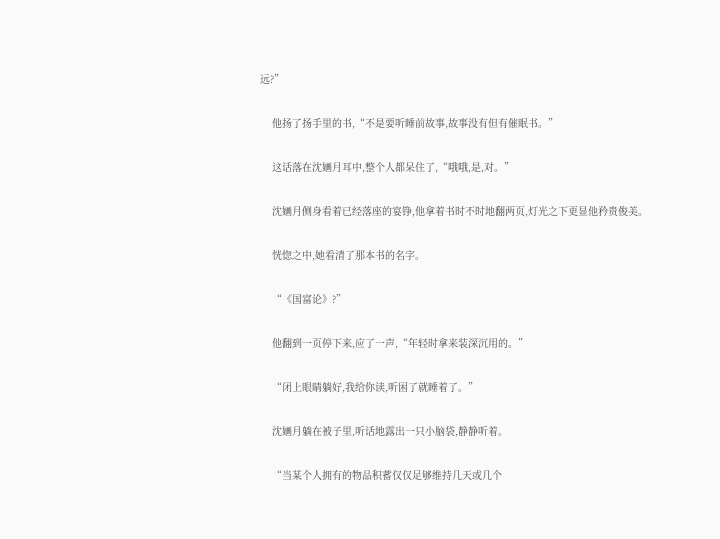远?”

    他扬了扬手里的书,“不是要听睡前故事,故事没有但有催眠书。”

    这话落在沈婳月耳中,整个人都呆住了,“哦哦,是,对。”

    沈婳月侧身看着已经落座的宴铮,他拿着书时不时地翻两页,灯光之下更显他矜贵俊美。

    恍惚之中,她看清了那本书的名字。

    “《国富论》?”

    他翻到一页停下来,应了一声,“年轻时拿来装深沉用的。”

    “闭上眼睛躺好,我给你读,听困了就睡着了。”

    沈婳月躺在被子里,听话地露出一只小脑袋,静静听着。

    “当某个人拥有的物品积蓄仅仅足够维持几天或几个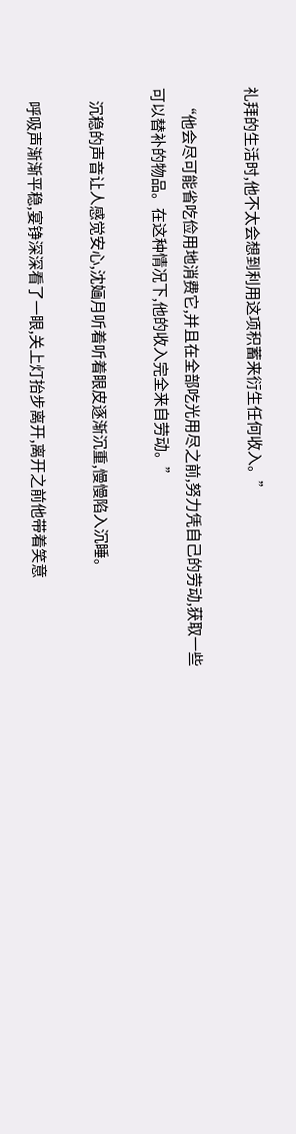礼拜的生活时,他不太会想到利用这项积蓄来衍生任何收入。”

    “他会尽可能省吃俭用地消费它,并且在全部吃光用尽之前,努力凭自己的劳动,获取一些可以替补的物品。在这种情况下,他的收入完全来自劳动。”

    沉稳的声音让人感觉安心,沈婳月听着听着眼皮逐渐沉重,慢慢陷入沉睡。

    呼吸声渐渐平稳,宴铮深深看了一眼,关上灯抬步离开,离开之前他带着笑意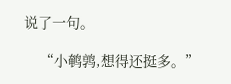说了一句。

    “小鹌鹑,想得还挺多。”